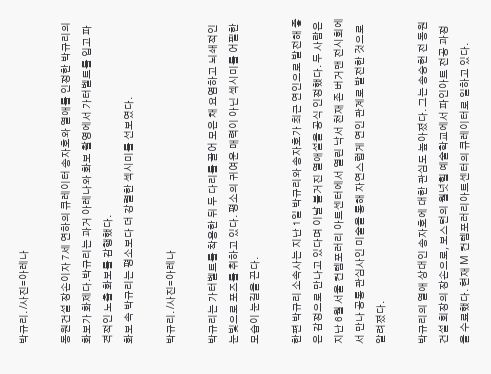박규리. /사진=아레나

동원건설 장손이자 7세 연하의 큐레이터 송자호와 열애를 인정한 박규리의 화보가 화제다.박규리는 과거 아레나와 화보 촬영에서 가터벨트를 입고 파격적인 노출 화보를 감행했다.
화보 속 박규리는 평소보다 더 강렬한 섹시미를 선보였다.

박규리. /사진=아레나

박규리는 가터벨트를 착용한 뒤 두 다리를 끌어 모은 채 요염하고 뇌쇄적인 눈빛으로 포즈를 취하고 있다. 평소의 귀여운 매력이 아닌 섹시미를 어필한 모습이 눈길을 끈다.

한편 박규리 소속사는 지난 1일 박규리와 송자호가 최근 연인으로 발전해 좋은 감정으로 만나고 있다며 이날 불거진 열애설을 공식 인정했다. 두 사람은 지난 6월 서울 컨템포러리 아트센터에서 열린 낙서 천재 존 버거맨 전시회에서 만나 공통 관심사인 미술을 통해 자연스럽게 연인 관계로 발전한 것으로 알려졌다.

박규리의 열애 상대인 송자호에 대한 관심도 높아졌다. 그는 송승헌 전 동원건설 회장의 장손으로, 보스턴의 월넛힐 예술학교에서 파인아트 전공 과정을 수료했다. 현재 M 컨템포러리아트센터의 큐레이터로 일하고 있다.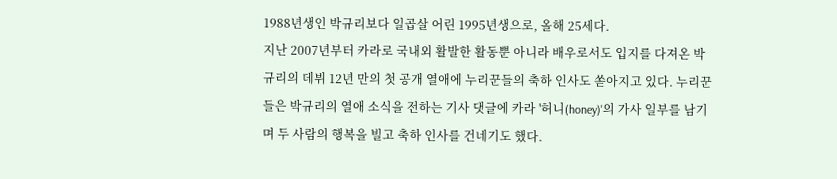1988년생인 박규리보다 일곱살 어린 1995년생으로, 올해 25세다.
지난 2007년부터 카라로 국내외 활발한 활동뿐 아니라 배우로서도 입지를 다져온 박규리의 데뷔 12년 만의 첫 공개 열애에 누리꾼들의 축하 인사도 쏟아지고 있다. 누리꾼들은 박규리의 열애 소식을 전하는 기사 댓글에 카라 '허니(honey)'의 가사 일부를 남기며 두 사람의 행복을 빌고 축하 인사를 건네기도 했다.